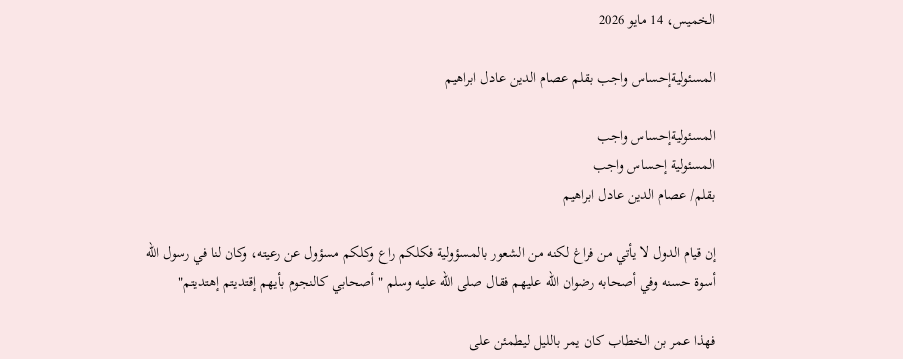الخميس، 14 مايو 2026

المسئوليةإحساس واجب بقلم عصام الدين عادل ابراهيم

المسئوليةإحساس واجب
المسئولية إحساس واجب
بقلم/ عصام الدين عادل ابراهيم

إن قيام الدول لا يأتي من فراغ لكنه من الشعور بالمسؤولية فكلكم راع وكلكم مسؤول عن رعيته، وكان لنا في رسول الله أسوة حسنه وفي أصحابه رضوان الله عليهم فقال صلى الله عليه وسلم " أصحابي كالنجوم بأيهم إقتديتم إهتديتم"

فهذا عمر بن الخطاب كان يمر بالليل ليطمئن على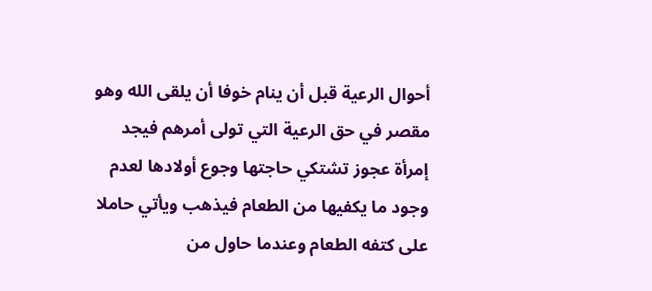أحوال الرعية قبل أن ينام خوفا أن يلقى الله وهو مقصر في حق الرعية التي تولى أمرهم فيجد إمرأة عجوز تشتكي حاجتها وجوع أولادها لعدم وجود ما يكفيها من الطعام فيذهب ويأتي حاملا على كتفه الطعام وعندما حاول من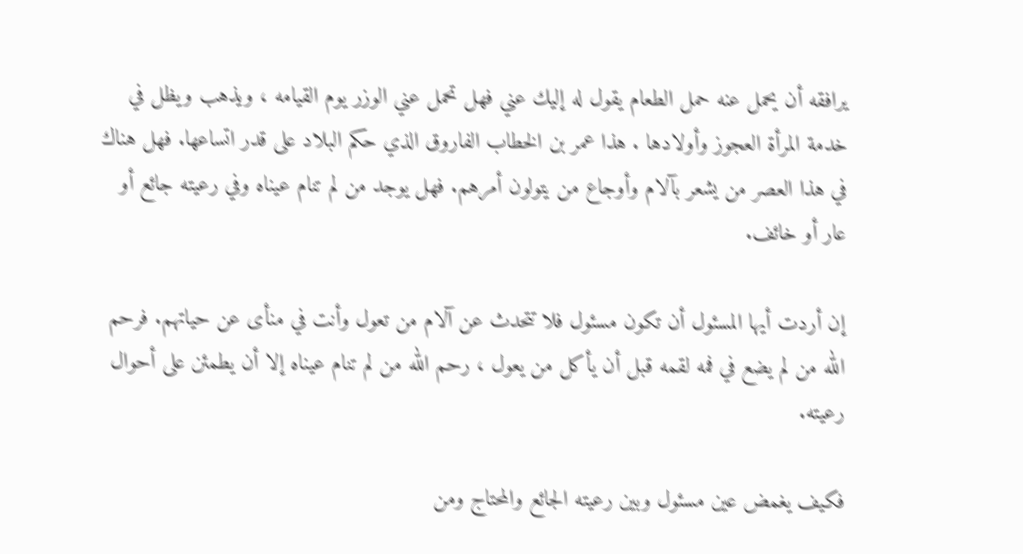يرافقه أن يحمل عنه حمل الطعام يقول له إليك عني فهل تحمل عني الوزر يوم القيامه ، ويذهب ويظل في خدمة المرأة العجوز وأولادها . هذا عمر بن الخطاب الفاروق الذي حكم البلاد على قدر اتساعها. فهل هناك في هذا العصر من يشعر بآلام وأوجاع من يتولون أمرهم. فهل يوجد من لم تنام عيناه وفي رعيته جائع أو عار أو خائف.

إن أردت أيها المسئول أن تكون مسئول فلا تتحدث عن آلام من تعول وأنت في منأى عن حياتهم. فرحم الله من لم يضع في فمه لقمه قبل أن يأكل من يعول ، رحم الله من لم تنام عيناه إلا أن يطمئن على أحوال رعيته.

فكيف يغمض عين مسئول وبين رعيته الجائع والمحتاج ومن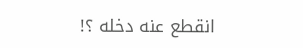انقطع عنه دخله ؟!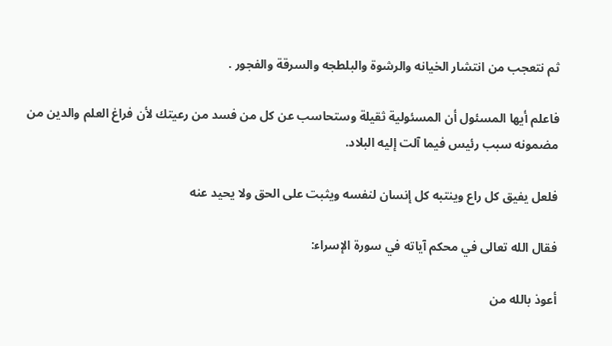ثم نتعجب من انتشار الخيانه والرشوة والبلطجه والسرقة والفجور .

فاعلم أيها المسئول أن المسئولية ثقيلة وستحاسب عن كل من فسد من رعيتك لأن فراغ العلم والدين من مضمونه سبب رئيس فيما آلت إليه البلاد.

فلعل يفيق كل راع وينتبه كل إنسان لنفسه ويثبت على الحق ولا يحيد عنه

فقال الله تعالى في محكم آياته في سورة الإسراء:

أعوذ بالله من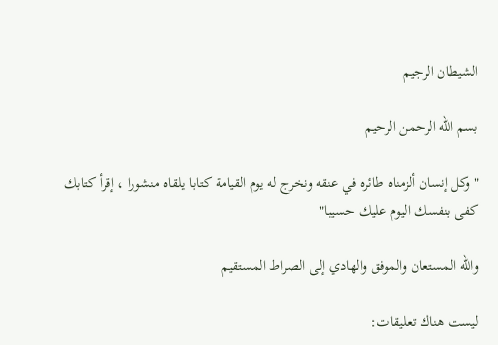الشيطان الرجيم

بسم الله الرحمن الرحيم

" وكل إنسان ألزمناه طائره في عنقه ونخرج له يوم القيامة كتابا يلقاه منشورا ، إقرأ كتابك كفى بنفسك اليوم عليك حسيبا"

والله المستعان والموفق والهادي إلى الصراط المستقيم

ليست هناك تعليقات: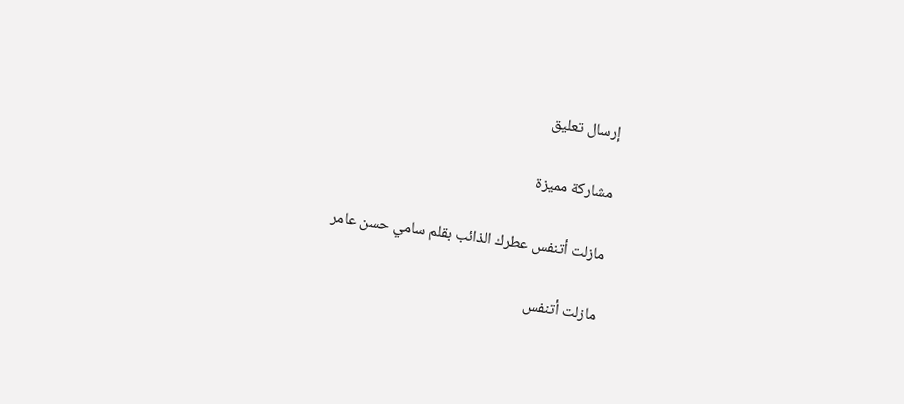إرسال تعليق

مشاركة مميزة

مازلت أتنفس عطرك الذائب بقلم سامي حسن عامر

مازلت أتنفس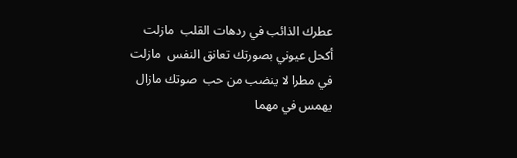عطرك الذائب في ردهات القلب  مازلت أكحل عيوني بصورتك تعانق النفس  مازلت في مطرا لا ينضب من حب  صوتك مازال يهمس في مهما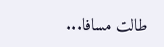طالت مسافا...